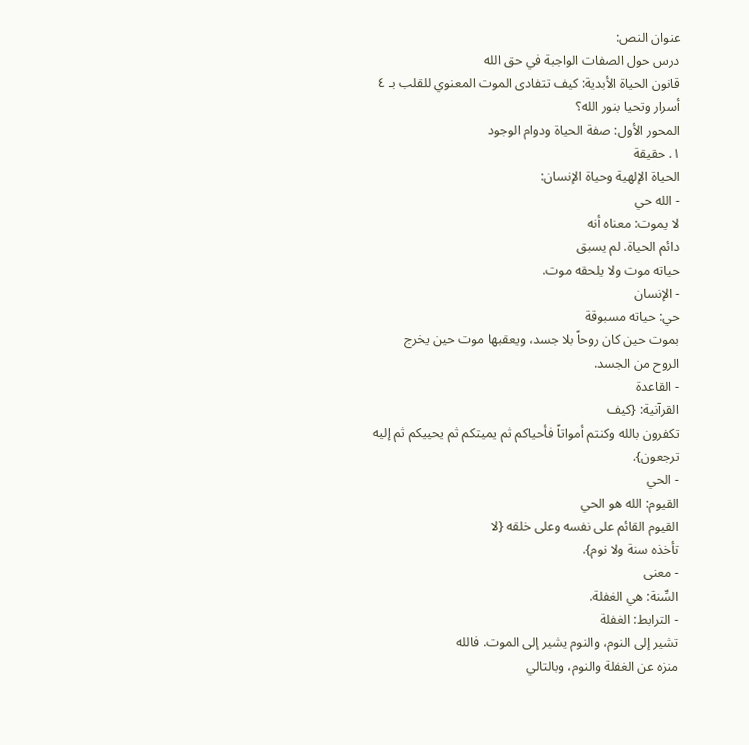عنوان النص:
درس حول الصفات الواجبة في حق الله
قانون الحياة الأبدية: كيف تتفادى الموت المعنوي للقلب بـ ٤ أسرار وتحيا بنور الله؟
المحور الأول: صفة الحياة ودوام الوجود
١. حقيقة
الحياة الإلهية وحياة الإنسان:
- الله حي
لا يموت: معناه أنه
دائم الحياة. لم يسبق
حياته موت ولا يلحقه موت.
- الإنسان
حي: حياته مسبوقة
بموت حين كان روحاً بلا جسد، ويعقبها موت حين يخرج
الروح من الجسد.
- القاعدة
القرآنية: {كيف
تكفرون بالله وكنتم أمواتاً فأحياكم ثم يميتكم ثم يحييكم ثم إليه ترجعون}.
- الحي
القيوم: الله هو الحي
القيوم القائم على نفسه وعلى خلقه {لا
تأخذه سنة ولا نوم}.
- معنى
السِّنة: هي الغفلة.
- الترابط: الغفلة
تشير إلى النوم، والنوم يشير إلى الموت. فالله
منزه عن الغفلة والنوم، وبالتالي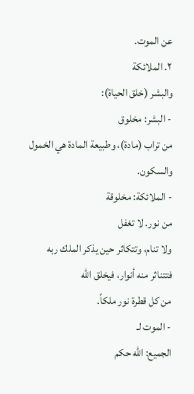عن الموت.
٢. الملائكة
والبشر (خلق الحياة):
- البشر: مخلوق
من تراب (مادة)، وطبيعة المادة هي الخمول والسكون.
- الملائكة: مخلوقة
من نور. لا تغفل
ولا تنام، وتتكاثر حين يذكر الملك ربه فتتناثر منه أنوار، فيخلق الله
من كل قطرة نور ملكاً.
- الموت لـ
الجميع: الله حكم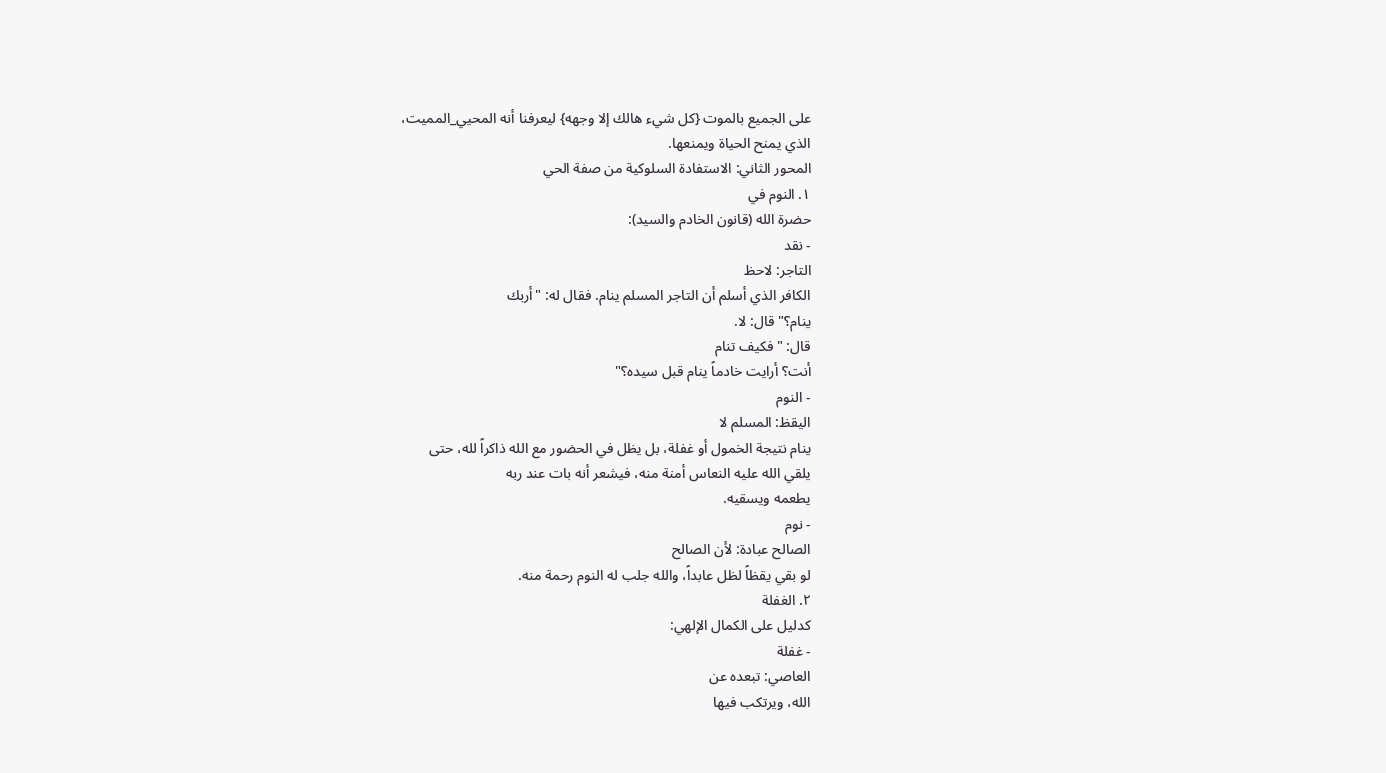على الجميع بالموت {كل شيء هالك إلا وجهه} ليعرفنا أنه المحيي_المميت،
الذي يمنح الحياة ويمنعها.
المحور الثاني: الاستفادة السلوكية من صفة الحي
١. النوم في
حضرة الله (قانون الخادم والسيد):
- نقد
التاجر: لاحظ
الكافر الذي أسلم أن التاجر المسلم ينام. فقال له: "أربك
ينام؟" قال: لا.
قال: "فكيف تنام
أنت؟ أرايت خادماً ينام قبل سيده؟"
- النوم
اليقظ: المسلم لا
ينام نتيجة الخمول أو غفلة، بل يظل في الحضور مع الله ذاكراً لله، حتى
يلقي الله عليه النعاس أمنة منه، فيشعر أنه بات عند ربه
يطعمه ويسقيه.
- نوم
الصالح عبادة: لأن الصالح
لو بقي يقظاً لظل عابداً، والله جلب له النوم رحمة منه.
٢. الغفلة
كدليل على الكمال الإلهي:
- غفلة
العاصي: تبعده عن
الله، ويرتكب فيها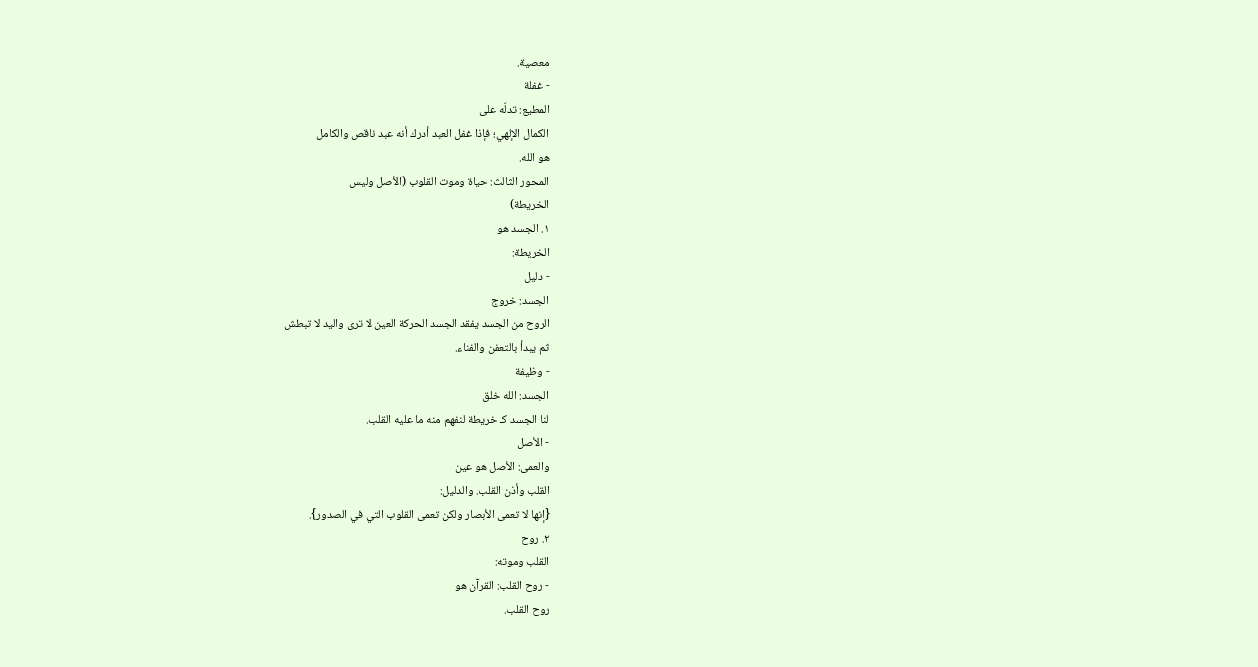معصية.
- غفلة
المطيع: تدلّه على
الكمال الإلهي؛ فإذا غفل العبد أدرك أنه عبد ناقص والكامل
هو الله.
المحور الثالث: حياة وموت القلوب (الأصل وليس
الخريطة)
١. الجسد هو
الخريطة:
- دليل
الجسد: خروج
الروح من الجسد يفقد الجسد الحركة العين لا ترى واليد لا تبطش
ثم يبدأ بالتعفن والفناء.
- وظيفة
الجسد: الله خلق
لنا الجسد كـ خريطة لنفهم منه ما عليه القلب.
- الأصل
والعمى: الأصل هو عين
القلب وأذن القلب. والدليل:
{إنها لا تعمى الأبصار ولكن تعمى القلوب التي في الصدور}.
٢. روح
القلب وموته:
- روح القلب: القرآن هو
روح القلب.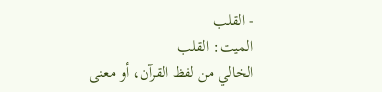- القلب
الميت: القلب
الخالي من لفظ القرآن، أو معنى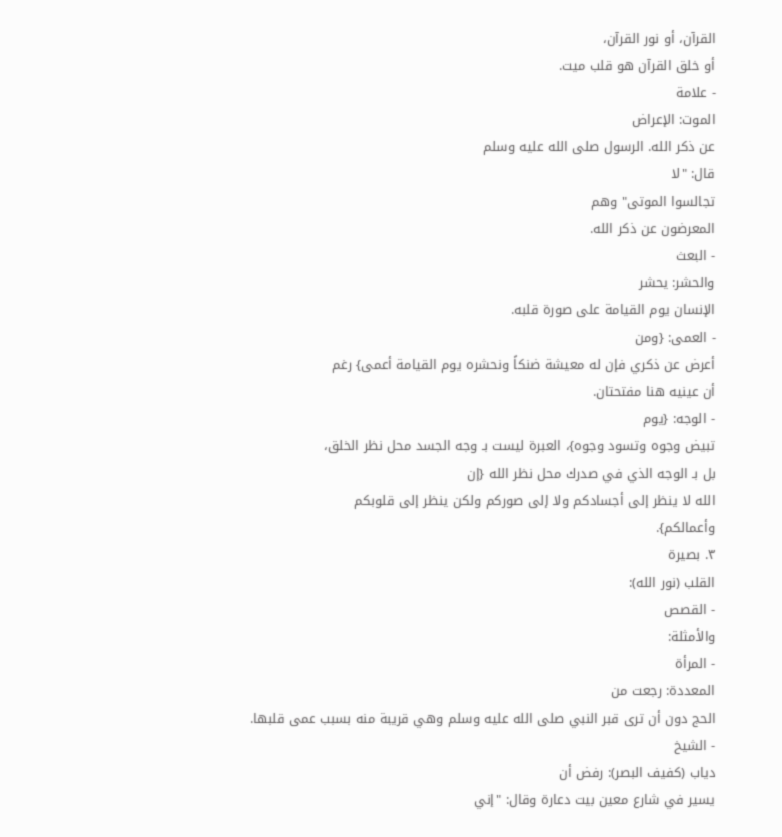القرآن، أو نور القرآن،
أو خلق القرآن هو قلب ميت.
- علامة
الموت: الإعراض
عن ذكر الله. الرسول صلى الله عليه وسلم
قال: "لا
تجالسوا الموتى" وهم
المعرضون عن ذكر الله.
- البعث
والحشر: يحشر
الإنسان يوم القيامة على صورة قلبه.
- العمى: {ومن
أعرض عن ذكري فإن له معيشة ضنكاً ونحشره يوم القيامة أعمى} رغم
أن عينيه هنا مفتحتان.
- الوجه: {يوم
تبيض وجوه وتسود وجوه}، العبرة ليست بـ وجه الجسد محل نظر الخلق،
بل بـ الوجه الذي في صدرك محل نظر الله {إن
الله لا ينظر إلى أجسادكم ولا إلى صوركم ولكن ينظر إلى قلوبكم
وأعمالكم}.
٣. بصيرة
القلب (نور الله):
- القصص
والأمثلة:
- المرأة
المعددة: رجعت من
الحج دون أن ترى قبر النبي صلى الله عليه وسلم وهي قريبة منه بسبب عمى قلبها.
- الشيخ
دياب (كفيف البصر): رفض أن
يسير في شارع معين بيت دعارة وقال: "إني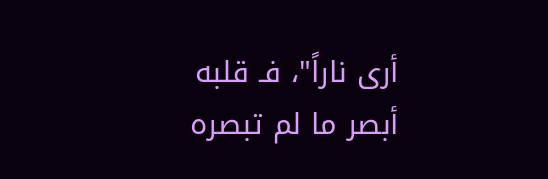أرى ناراً"، فـ قلبه أبصر ما لم تبصره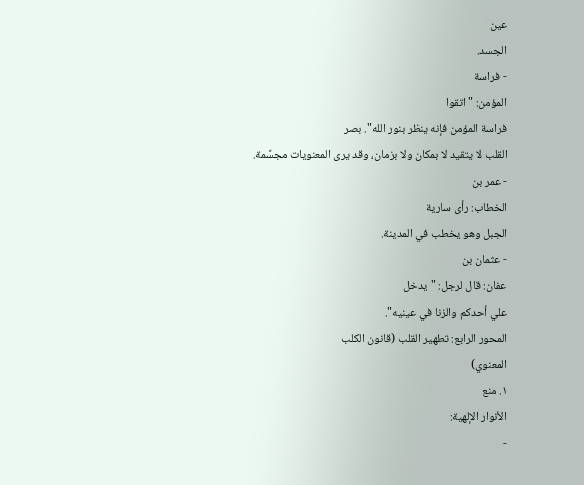عين
الجسد.
- فراسة
المؤمن: "اتقوا
فراسة المؤمن فإنه ينظر بنور الله". بصر
القلب لا يتقيد لا بمكان ولا بزمان، وقد يرى المعنويات مجسَّمة.
- عمر بن
الخطاب: رأى سارية
الجبل وهو يخطب في المدينة.
- عثمان بن
عفان: قال لرجل: "يدخل
علي أحدكم والزنا في عينيه".
المحور الرابع: تطهير القلب (قانون الكلب
المعنوي)
١. منع
الأنوار الإلهية:
-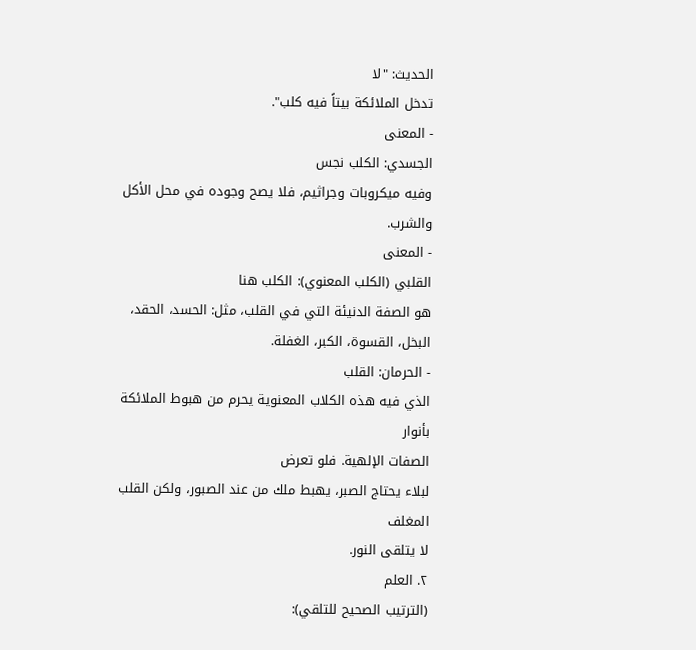الحديث: "لا
تدخل الملائكة بيتاً فيه كلب".
- المعنى
الجسدي: الكلب نجس
وفيه ميكروبات وجراثيم، فلا يصح وجوده في محل الأكل والشرب.
- المعنى
القلبي (الكلب المعنوي): الكلب هنا
هو الصفة الدنيئة التي في القلب، مثل: الحسد، الحقد،
البخل، القسوة، الكبر، الغفلة.
- الحرمان: القلب
الذي فيه هذه الكلاب المعنوية يحرم من هبوط الملائكة بأنوار
الصفات الإلهية. فلو تعرض
لبلاء يحتاج الصبر، يهبط ملك من عند الصبور، ولكن القلب المغلف
لا يتلقى النور.
٢. العلم
(الترتيب الصحيح للتلقي):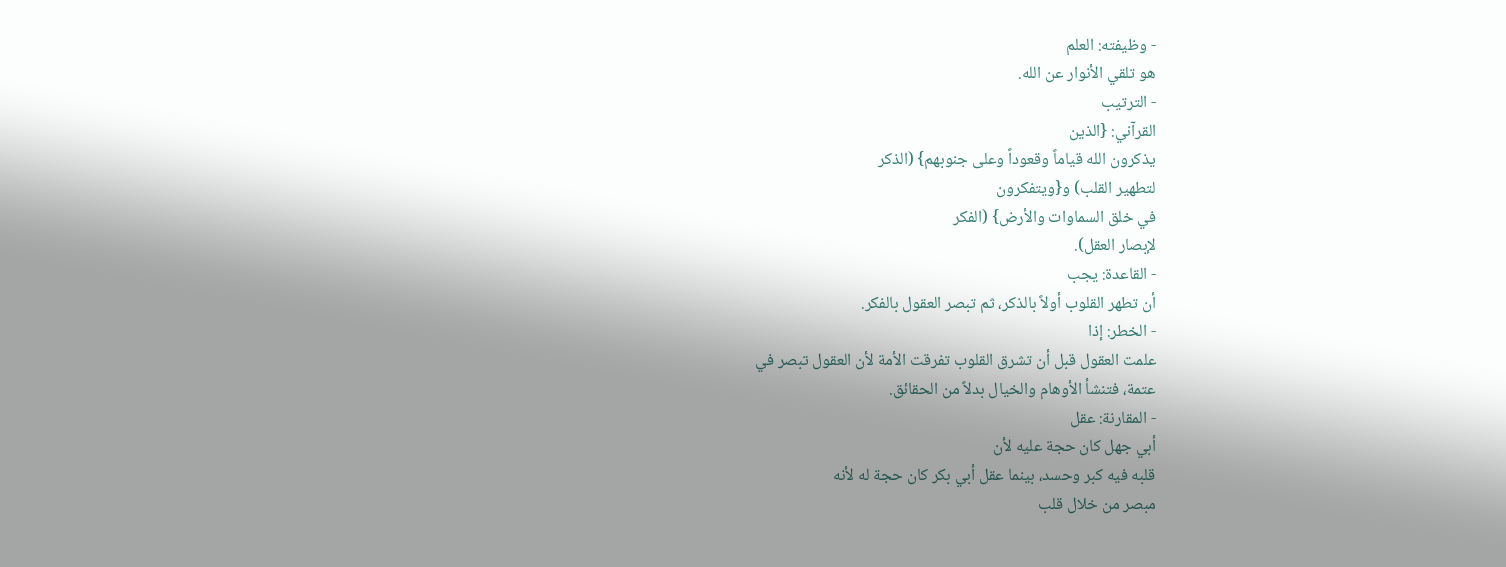- وظيفته: العلم
هو تلقي الأنوار عن الله.
- الترتيب
القرآني: {الذين
يذكرون الله قياماً وقعوداً وعلى جنوبهم} (الذكر
لتطهير القلب) و{ويتفكرون
في خلق السماوات والأرض} (الفكر
لإبصار العقل).
- القاعدة: يجب
أن تطهر القلوب أولاً بالذكر، ثم تبصر العقول بالفكر.
- الخطر: إذا
علمت العقول قبل أن تشرق القلوب تفرقت الأمة لأن العقول تبصر في
عتمة، فتنشأ الأوهام والخيال بدلاً من الحقائق.
- المقارنة: عقل
أبي جهل كان حجة عليه لأن
قلبه فيه كبر وحسد، بينما عقل أبي بكر كان حجة له لأنه
مبصر من خلال قلب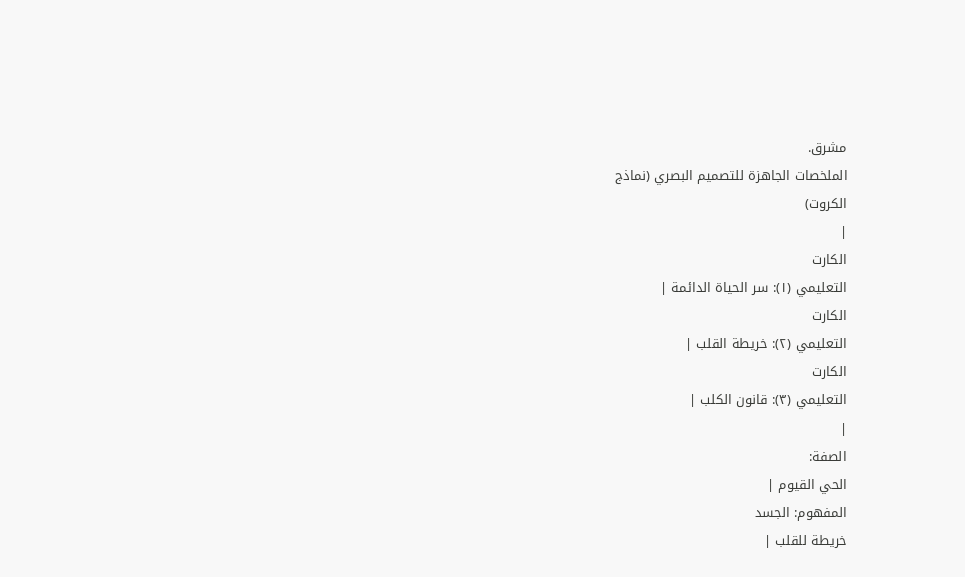مشرق.
الملخصات الجاهزة للتصميم البصري (نماذج
الكروت)
|
الكارت
التعليمي (١): سر الحياة الدائمة |
الكارت
التعليمي (٢): خريطة القلب |
الكارت
التعليمي (٣): قانون الكلب |
|
الصفة:
الحي القيوم |
المفهوم: الجسد
خريطة للقلب |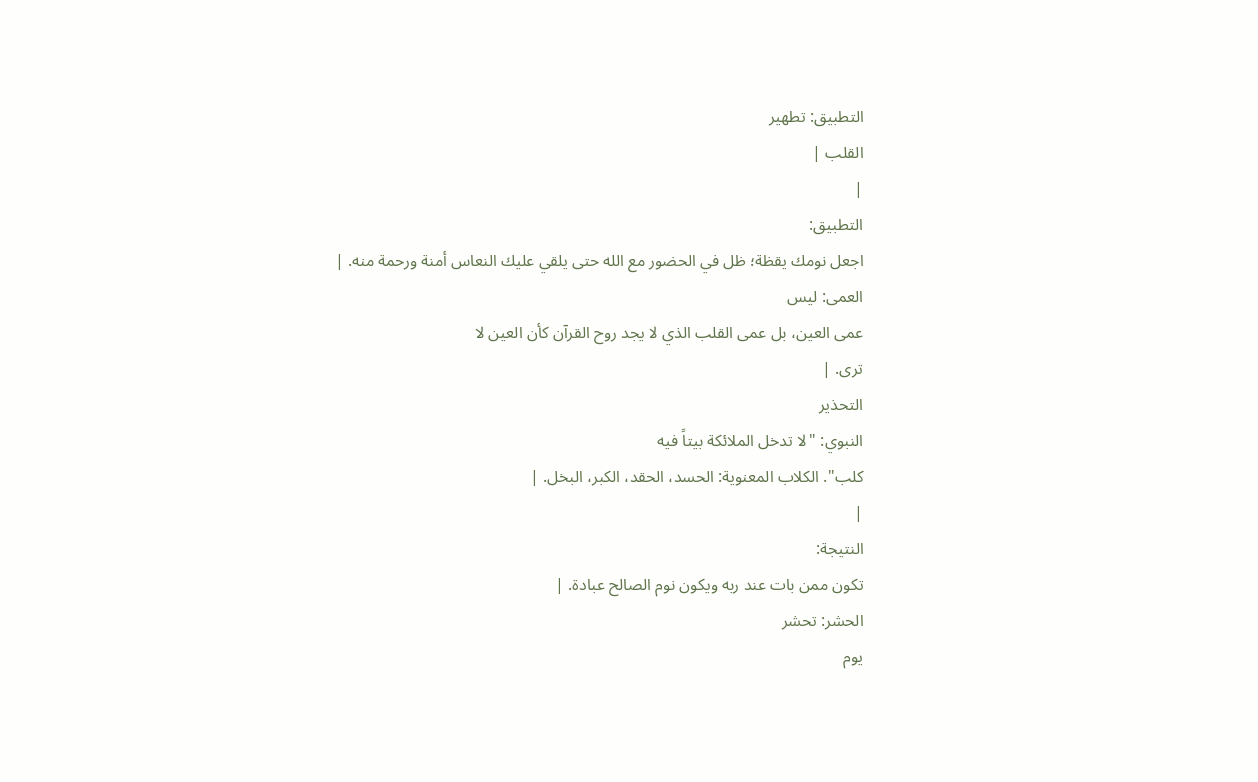التطبيق: تطهير
القلب |
|
التطبيق:
اجعل نومك يقظة؛ ظل في الحضور مع الله حتى يلقي عليك النعاس أمنة ورحمة منه. |
العمى: ليس
عمى العين، بل عمى القلب الذي لا يجد روح القرآن كأن العين لا
ترى. |
التحذير
النبوي: "لا تدخل الملائكة بيتاً فيه
كلب". الكلاب المعنوية: الحسد، الحقد، الكبر، البخل. |
|
النتيجة:
تكون ممن بات عند ربه ويكون نوم الصالح عبادة. |
الحشر: تحشر
يوم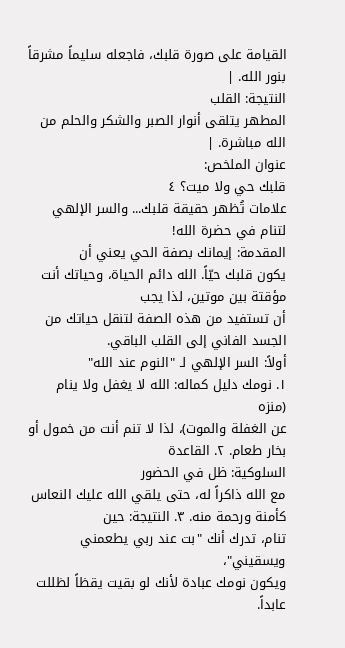القيامة على صورة قلبك، فاجعله سليماً مشرقاً بنور الله. |
النتيجة: القلب
المطهر يتلقى أنوار الصبر والشكر والحلم من الله مباشرة. |
عنوان الملخص:
قلبك حي ولا ميت؟ ٤
علامات تُظهر حقيقة قلبك... والسر الإلهي
لتنام في حضرة الله!
المقدمة: إيمانك بصفة الحي يعني أن
يكون قلبك حيّاً. الله دائم الحياة، وحياتك أنت مؤقتة بين موتين، لذا يجب
أن تستفيد من هذه الصفة لتنقل حياتك من الجسد الفاني إلى القلب الباقي.
أولاً: السر الإلهي لـ "النوم عند الله"
١. نومك دليل كماله: الله لا يغفل ولا ينام (منزه
عن الغفلة والموت)، لذا لا تنم أنت من خمول أو بخار طعام. ٢. القاعدة
السلوكية: ظل في الحضور
مع الله ذاكراً له، حتى يلقي الله عليك النعاس كأمنة ورحمة منه. ٣. النتيجة: حين
تنام، تدرك أنك "بت عند ربي يطعمني ويسقيني"،
ويكون نومك عبادة لأنك لو بقيت يقظاً لظللت عابداً.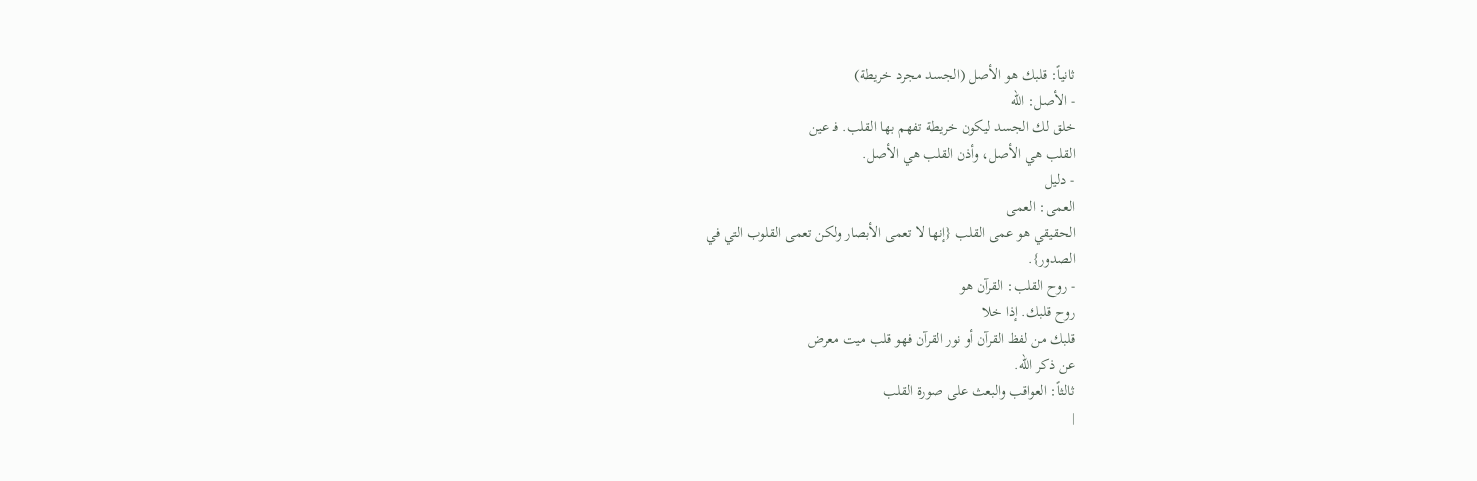ثانياً: قلبك هو الأصل (الجسد مجرد خريطة)
- الأصل: الله
خلق لك الجسد ليكون خريطة تفهم بها القلب. فـ عين
القلب هي الأصل، وأذن القلب هي الأصل.
- دليل
العمى: العمى
الحقيقي هو عمى القلب {إنها لا تعمى الأبصار ولكن تعمى القلوب التي في
الصدور}.
- روح القلب: القرآن هو
روح قلبك. إذا خلا
قلبك من لفظ القرآن أو نور القرآن فهو قلب ميت معرض
عن ذكر الله.
ثالثاً: العواقب والبعث على صورة القلب
|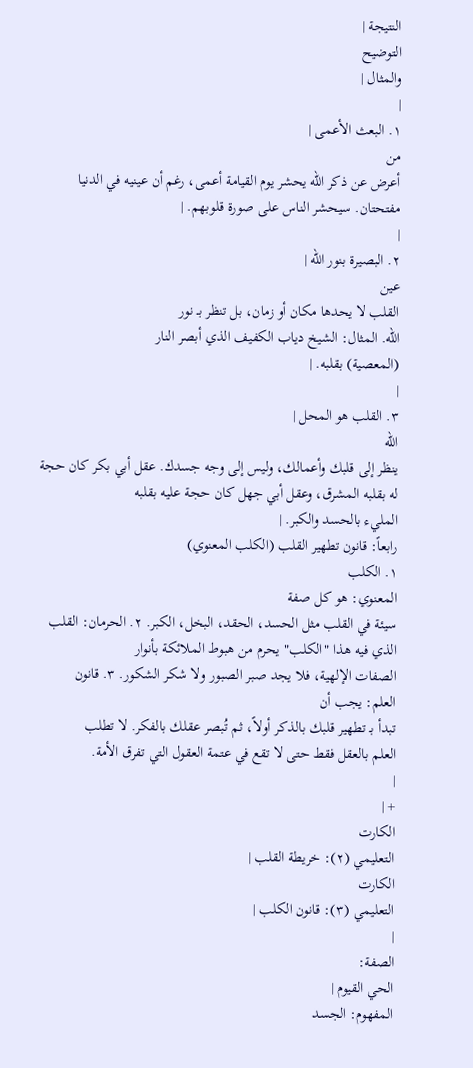النتيجة |
التوضيح
والمثال |
|
١. البعث الأعمى |
من
أعرض عن ذكر الله يحشر يوم القيامة أعمى، رغم أن عينيه في الدنيا
مفتحتان. سيحشر الناس على صورة قلوبهم. |
|
٢. البصيرة بنور الله |
عين
القلب لا يحدها مكان أو زمان، بل تنظر بـ نور
الله. المثال: الشيخ دياب الكفيف الذي أبصر النار
(المعصية) بقلبه. |
|
٣. القلب هو المحل |
الله
ينظر إلى قلبك وأعمالك، وليس إلى وجه جسدك. عقل أبي بكر كان حجة
له بقلبه المشرق، وعقل أبي جهل كان حجة عليه بقلبه
المليء بالحسد والكبر. |
رابعاً: قانون تطهير القلب (الكلب المعنوي)
١. الكلب
المعنوي: هو كل صفة
سيئة في القلب مثل الحسد، الحقد، البخل، الكبر. ٢. الحرمان: القلب
الذي فيه هذا "الكلب" يحرم من هبوط الملائكة بأنوار
الصفات الإلهية، فلا يجد صبر الصبور ولا شكر الشكور. ٣. قانون
العلم: يجب أن
تبدأ بـ تطهير قلبك بالذكر أولاً، ثم تُبصر عقلك بالفكر. لا تطلب
العلم بالعقل فقط حتى لا تقع في عتمة العقول التي تفرق الأمة.
|
+ |
الكارت
التعليمي (٢): خريطة القلب |
الكارت
التعليمي (٣): قانون الكلب |
|
الصفة:
الحي القيوم |
المفهوم: الجسد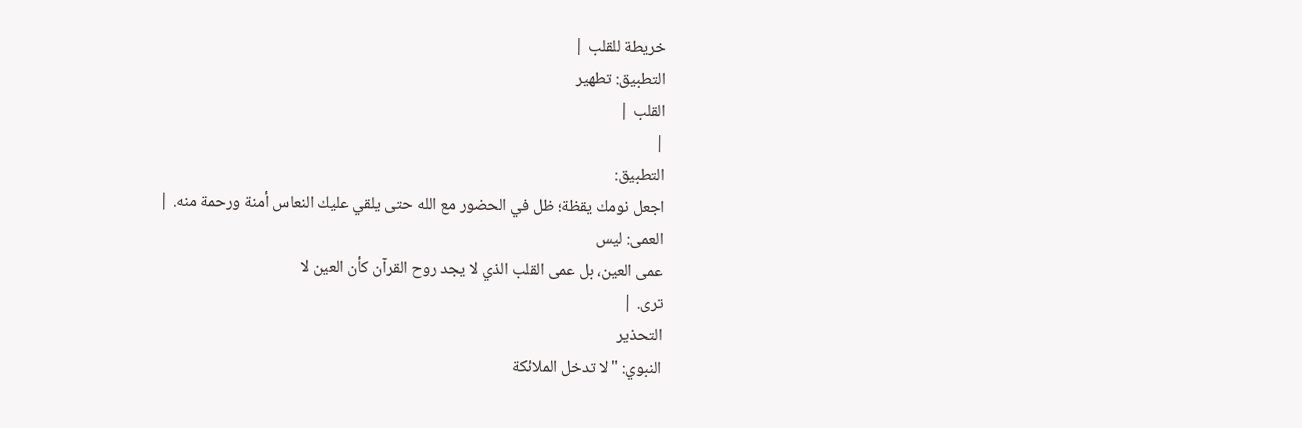خريطة للقلب |
التطبيق: تطهير
القلب |
|
التطبيق:
اجعل نومك يقظة؛ ظل في الحضور مع الله حتى يلقي عليك النعاس أمنة ورحمة منه. |
العمى: ليس
عمى العين، بل عمى القلب الذي لا يجد روح القرآن كأن العين لا
ترى. |
التحذير
النبوي: "لا تدخل الملائكة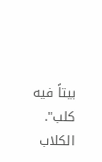بيتاً فيه
كلب". الكلاب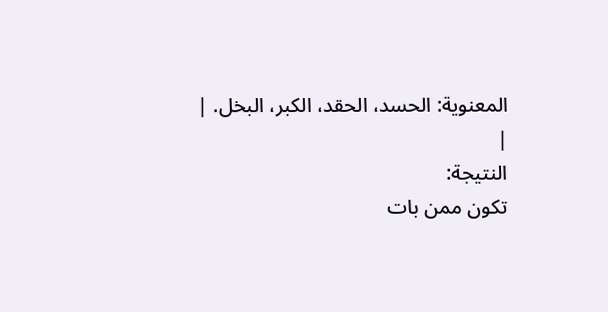المعنوية: الحسد، الحقد، الكبر، البخل. |
|
النتيجة:
تكون ممن بات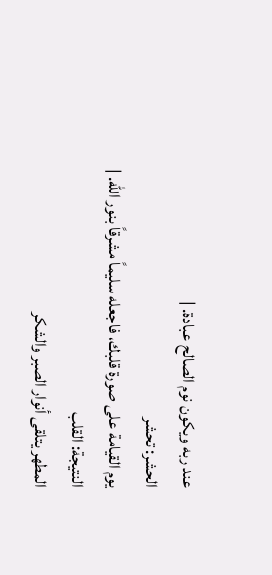عند ربه ويكون نوم الصالح عبادة. |
الحشر: تحشر
يوم القيامة على صورة قلبك، فاجعله سليماً مشرقاً بنور الله. |
النتيجة: القلب
المطهر يتلقى أنوار الصبر والشكر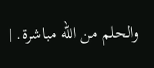والحلم من الله مباشرة. |